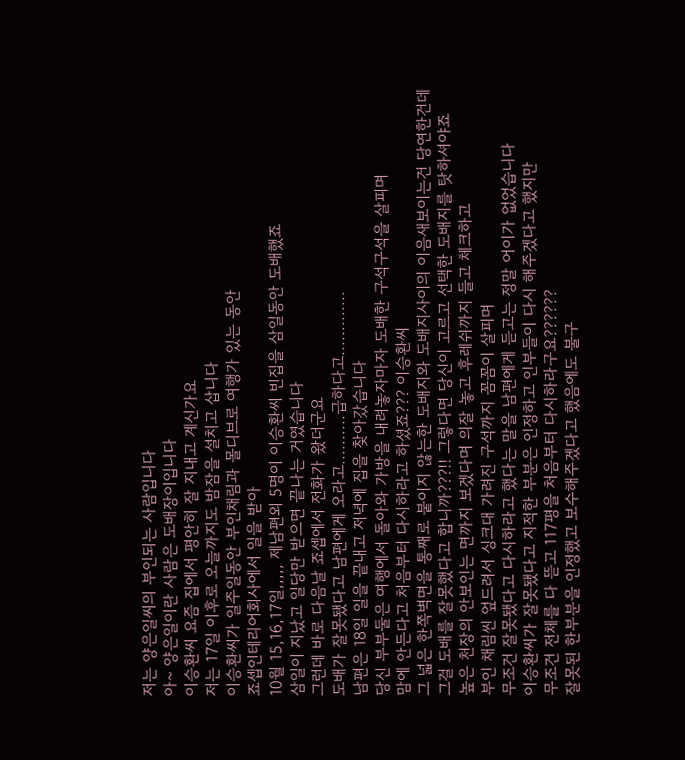저는 양은일씨의 부인되는 사람입니다
아~ 양은일이란 사람은 도배장이입니다
이승환씨 요즘 집에서 평안히 잘 지내고 계신가요
저는 17일 이후로 오늘까지도 밤잠을 설치고 삽니다
이승환씨가 일주일동안 부인채림과 몰디브로 여행가 있는 동안
죠셉인테리어회사에서 일을 받아
10월 15,16,17일,,,,, 제남편외 5명이 이승환씨 빈집을 삼일동안 도배했죠
삼일이 지났고 일당만 받으면 끝나는 거였습니다
그런데 바로 다음날 죠셉에서 전화가 왔더군요
도배가 잘못됐다고 남편에게 오라고..........급하다고.............
남편은 18일 일을 끝내고 저녁에 집을 찾아갔습니다
당신 부부둘은 여행에서 돌아와 가방을 내려놓자마자 도배한 구석구석을 살피며
맘에 안든다고 처음부터 다시하라고 하셨죠??? 이승환씨
그 넓은 한쪽벽면을 통째로 붙이지 않는한 도배지와 도배지사이의 이음새보이는건 당연한건데
그걸 도배를 잘못했다고 합니까???!! 그렇다면 당신이 고르고 선택한 도배지를 탓하셔야죠
높은 천장의 안보인는 면까지 보겠다며 의잘 놓고 후레쉬까지 들고 체크하고
부인 채림씬 엎드려서 싱크대 가려진 구석까지 꼼꼼이 살피며
무조건 잘못됐다고 다시하라고 했다는 말을 남편에게 듣고는 정말 어이가 없었습니다
이승환씨가 잘못됐다고 지적한 부분은 인정하고 인부들이 다시 해주겠다고 했지만
무조건 전체를 다 뜯고 117평을 처음부터 다시하라구요??????
잘못된 한부분을 인정했고 보수해주겠다고 했음에도 불구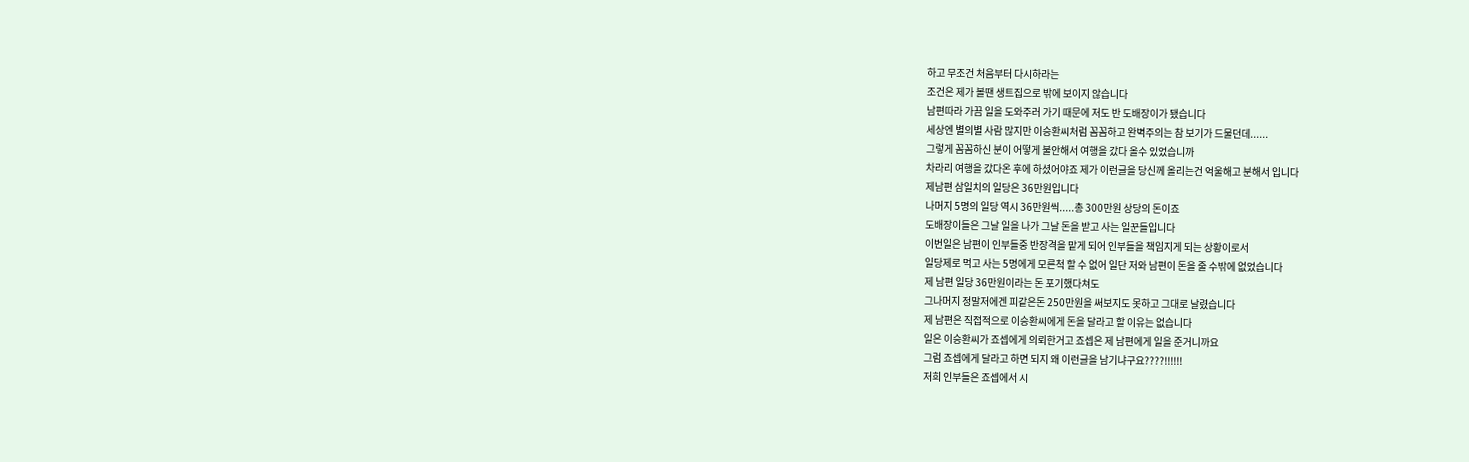하고 무조건 처음부터 다시하라는
조건은 제가 볼땐 생트집으로 밖에 보이지 않습니다
남편따라 가끔 일을 도와주러 가기 때문에 저도 반 도배장이가 됐습니다
세상엔 별의별 사람 많지만 이승환씨처럼 꼼꼼하고 완벽주의는 참 보기가 드물던데......
그렇게 꼼꼼하신 분이 어떻게 불안해서 여행을 갔다 올수 있었습니까
차라리 여행을 갔다온 후에 하셨어야죠 제가 이런글을 당신께 올리는건 억울해고 분해서 입니다
제남편 삼일치의 일당은 36만원입니다
나머지 5명의 일당 역시 36만원씩.....총 300만원 상당의 돈이죠
도배장이들은 그날 일을 나가 그날 돈을 받고 사는 일꾼들입니다
이번일은 남편이 인부들중 반장격을 맡게 되어 인부들을 책임지게 되는 상황이로서
일당제로 먹고 사는 5명에게 모른척 할 수 없어 일단 저와 남편이 돈을 줄 수밖에 없었습니다
제 남편 일당 36만원이라는 돈 포기했다쳐도
그나머지 정말저에겐 피같은돈 250만원을 써보지도 못하고 그대로 날렸습니다
제 남편은 직접적으로 이승환씨에게 돈을 달라고 할 이유는 없습니다
일은 이승환씨가 죠셉에게 의뢰한거고 죠셉은 제 남편에게 일을 준거니까요
그럼 죠셉에게 달라고 하면 되지 왜 이런글을 남기냐구요????!!!!!!
저희 인부들은 죠셉에서 시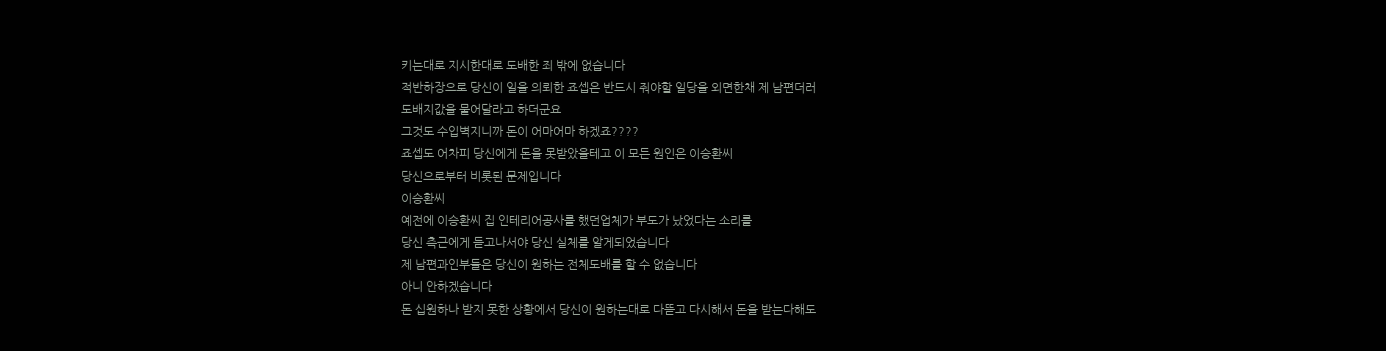키는대로 지시한대로 도배한 죄 밖에 없습니다
적반하장으로 당신이 일을 의뢰한 죠셉은 반드시 줘야할 일당을 외면한채 제 남편더러
도배지값을 물어달라고 하더군요
그것도 수입벽지니까 돈이 어마어마 하겠죠????
죠셉도 어차피 당신에게 돈을 못받았을테고 이 모든 원인은 이승환씨
당신으로부터 비롯된 문제입니다
이승환씨
예전에 이승환씨 집 인테리어공사를 했던업체가 부도가 났었다는 소리를
당신 측근에게 듣고나서야 당신 실체를 알게되었습니다
제 남편과인부들은 당신이 원하는 전체도배를 할 수 없습니다
아니 안하겠습니다
돈 십원하나 받지 못한 상황에서 당신이 원하는대로 다뜯고 다시해서 돈을 받는다해도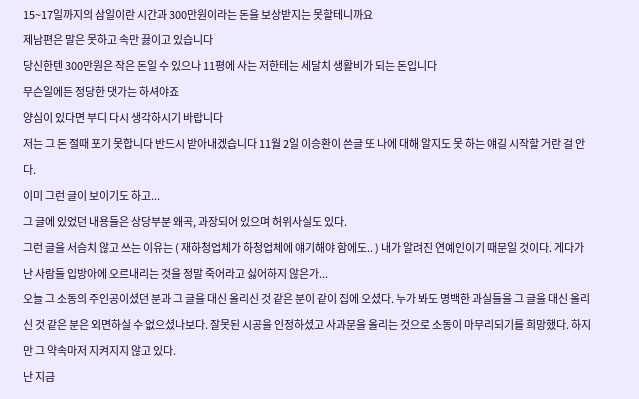15~17일까지의 삼일이란 시간과 300만원이라는 돈을 보상받지는 못할테니까요
제남편은 말은 못하고 속만 끓이고 있습니다
당신한텐 300만원은 작은 돈일 수 있으나 11평에 사는 저한테는 세달치 생활비가 되는 돈입니다
무슨일에든 정당한 댓가는 하셔야죠
양심이 있다면 부디 다시 생각하시기 바랍니다
저는 그 돈 절때 포기 못합니다 반드시 받아내겠습니다 11월 2일 이승환이 쓴글 또 나에 대해 알지도 못 하는 얘길 시작할 거란 걸 안다.
이미 그런 글이 보이기도 하고...
그 글에 있었던 내용들은 상당부분 왜곡, 과장되어 있으며 허위사실도 있다.
그런 글을 서슴치 않고 쓰는 이유는 ( 재하청업체가 하청업체에 얘기해야 함에도.. ) 내가 알려진 연예인이기 때문일 것이다. 게다가 난 사람들 입방아에 오르내리는 것을 정말 죽어라고 싫어하지 않은가...
오늘 그 소동의 주인공이셨던 분과 그 글을 대신 올리신 것 같은 분이 같이 집에 오셨다. 누가 봐도 명백한 과실들을 그 글을 대신 올리신 것 같은 분은 외면하실 수 없으셨나보다. 잘못된 시공을 인정하셨고 사과문을 올리는 것으로 소동이 마무리되기를 희망했다. 하지만 그 약속마저 지켜지지 않고 있다.
난 지금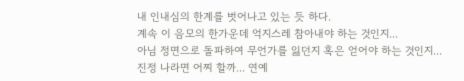내 인내심의 한계를 벗어나고 있는 듯 하다.
계속 이 음모의 한가운데 억지스레 참아내야 하는 것인지...
아님 정면으로 돌파하여 무언가를 잃던지 혹은 얻어야 하는 것인지...
진정 나라면 어찌 할까... 연예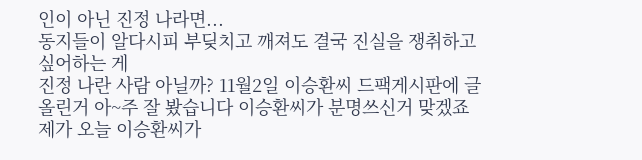인이 아닌 진정 나라면...
동지들이 알다시피 부딪치고 깨져도 결국 진실을 쟁취하고 싶어하는 게
진정 나란 사람 아닐까? 11월2일 이승환씨 드팩게시판에 글 올린거 아~주 잘 봤습니다 이승환씨가 분명쓰신거 맞겠죠
제가 오늘 이승환씨가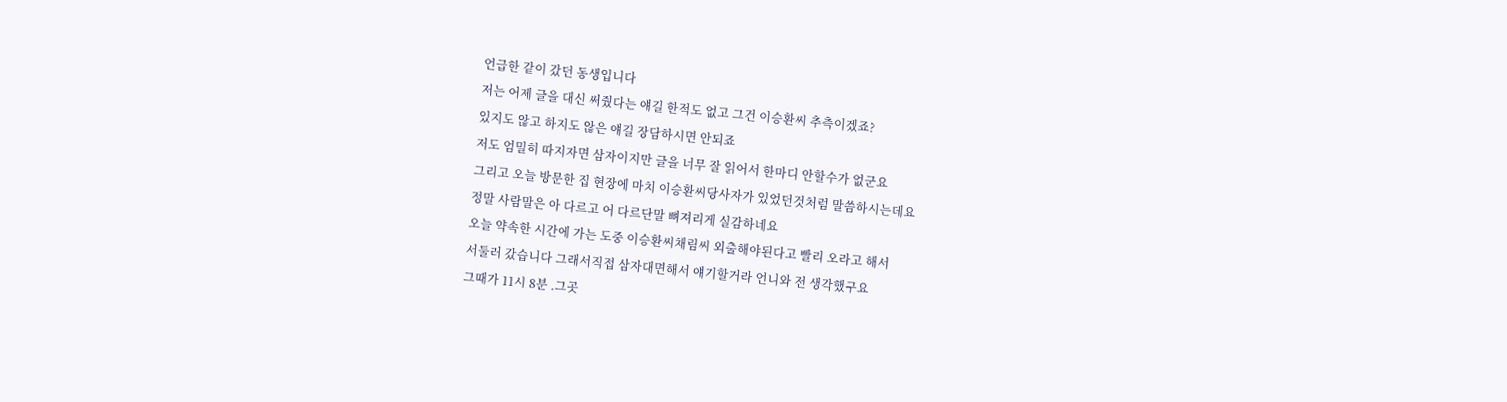언급한 같이 갔던 동생입니다
저는 어제 글을 대신 써줬다는 얘길 한적도 없고 그건 이승환씨 추측이겠죠?
있지도 않고 하지도 않은 얘길 장담하시면 안되죠
저도 엄밀히 따지자면 삼자이지만 글을 너무 잘 읽어서 한마디 안할수가 없군요
그리고 오늘 방문한 집 현장에 마치 이승환씨당사자가 있었던것처럼 말씀하시는데요
정말 사람말은 아 다르고 어 다르단말 뼈져리게 실감하네요
오늘 약속한 시간에 가는 도중 이승환씨채림씨 외출해야된다고 빨리 오라고 해서
서둘러 갔습니다 그래서직접 삼자대면해서 얘기할거라 언니와 전 생각했구요
그때가 11시 8분 .그곳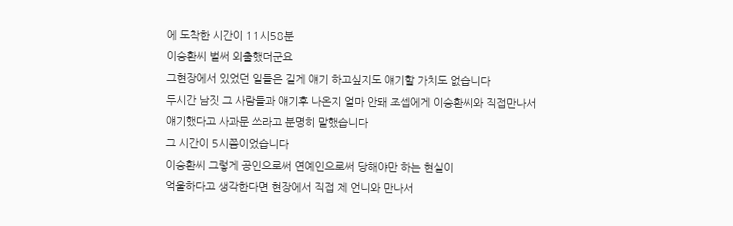에 도착한 시간이 11시58분
이승환씨 벌써 외출했더군요
그현장에서 있었던 일들은 길게 얘기 하고싶지도 얘기할 가치도 없습니다
두시간 남짓 그 사람들과 얘기후 나온지 얼마 안돼 조셉에게 이승환씨와 직접만나서
얘기했다고 사과문 쓰라고 분명히 말했습니다
그 시간이 5시쯤이었습니다
이승환씨 그렇게 공인으로써 연예인으로써 당해야만 하는 현실이
억울하다고 생각한다면 현장에서 직접 제 언니와 만나서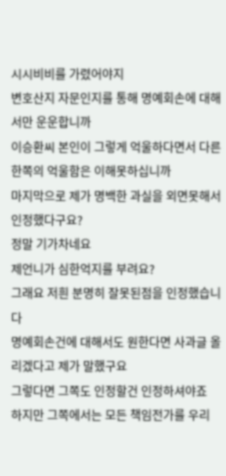시시비비를 가렸어야지
변호산지 자문인지를 통해 명예회손에 대해서만 운운합니까
이승환씨 본인이 그렇게 억울하다면서 다른한쪽의 억울함은 이해못하십니까
마지막으로 제가 명백한 과실을 외면못해서 인정했다구요?
정말 기가차네요
제언니가 심한억지를 부려요?
그래요 저흰 분명히 잘못된점을 인정했습니다
명예회손건에 대해서도 원한다면 사과글 올리겠다고 제가 말했구요
그렇다면 그쪽도 인정할건 인정하셔야죠
하지만 그쪽에서는 모든 책임전가를 우리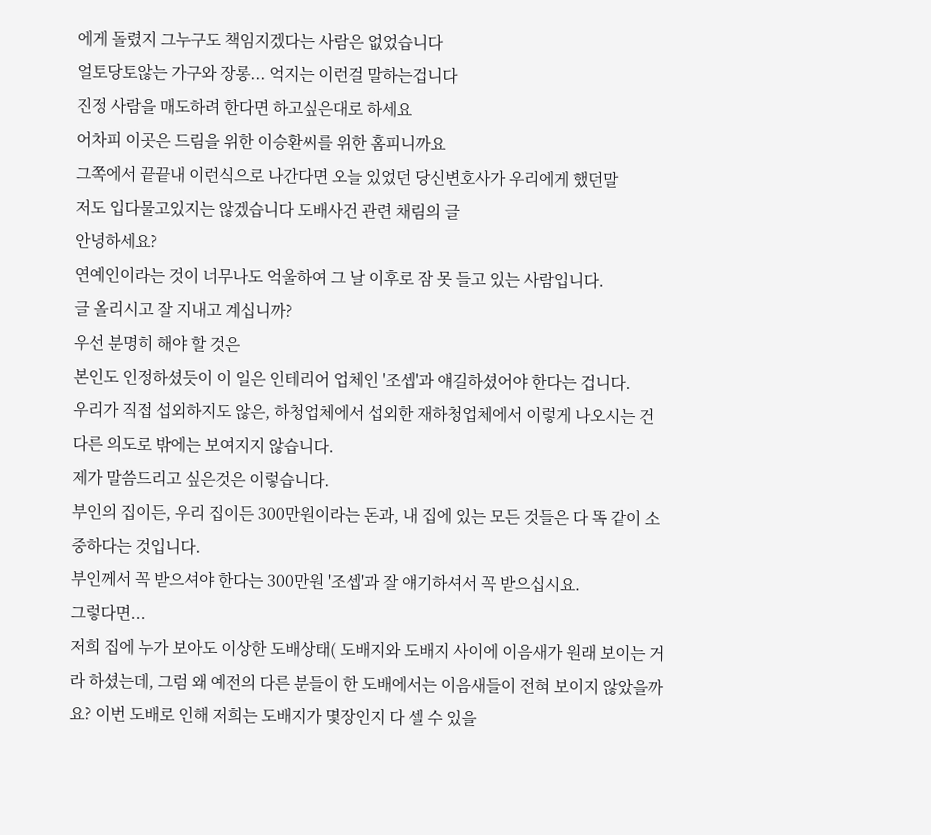에게 돌렸지 그누구도 책임지겠다는 사람은 없었습니다
얼토당토않는 가구와 장롱... 억지는 이런걸 말하는겁니다
진정 사람을 매도하려 한다면 하고싶은대로 하세요
어차피 이곳은 드림을 위한 이승환씨를 위한 홈피니까요
그쪽에서 끝끝내 이런식으로 나간다면 오늘 있었던 당신변호사가 우리에게 했던말
저도 입다물고있지는 않겠습니다 도배사건 관련 채림의 글
안녕하세요?
연예인이라는 것이 너무나도 억울하여 그 날 이후로 잠 못 들고 있는 사람입니다.
글 올리시고 잘 지내고 계십니까?
우선 분명히 해야 할 것은
본인도 인정하셨듯이 이 일은 인테리어 업체인 '조셉'과 얘길하셨어야 한다는 겁니다.
우리가 직접 섭외하지도 않은, 하청업체에서 섭외한 재하청업체에서 이렇게 나오시는 건 다른 의도로 밖에는 보여지지 않습니다.
제가 말씀드리고 싶은것은 이렇습니다.
부인의 집이든, 우리 집이든 300만원이라는 돈과, 내 집에 있는 모든 것들은 다 똑 같이 소중하다는 것입니다.
부인께서 꼭 받으셔야 한다는 300만원 '조셉'과 잘 얘기하셔서 꼭 받으십시요.
그렇다면...
저희 집에 누가 보아도 이상한 도배상태( 도배지와 도배지 사이에 이음새가 원래 보이는 거라 하셨는데, 그럼 왜 예전의 다른 분들이 한 도배에서는 이음새들이 전혀 보이지 않았을까요? 이번 도배로 인해 저희는 도배지가 몇장인지 다 셀 수 있을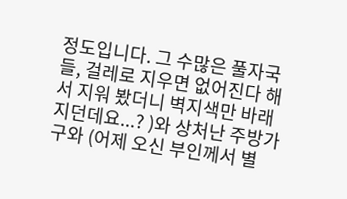정도입니다. 그 수많은 풀자국들, 걸레로 지우면 없어진다 해서 지워 봤더니 벽지색만 바래지던데요...? )와 상처난 주방가구와 (어제 오신 부인께서 별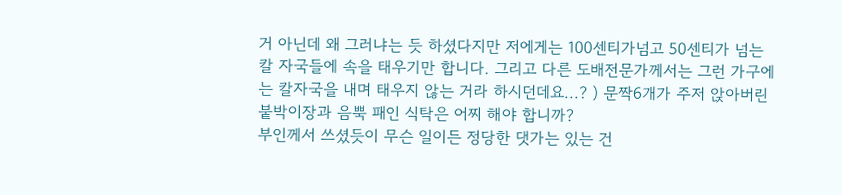거 아닌데 왜 그러냐는 듯 하셨다지만 저에게는 100센티가넘고 50센티가 넘는 칼 자국들에 속을 태우기만 합니다. 그리고 다른 도배전문가께서는 그런 가구에는 칼자국을 내며 태우지 않는 거라 하시던데요...? ) 문짝6개가 주저 앉아버린 붙박이장과 음뿍 패인 식탁은 어찌 해야 합니까?
부인께서 쓰셨듯이 무슨 일이든 정당한 댓가는 있는 건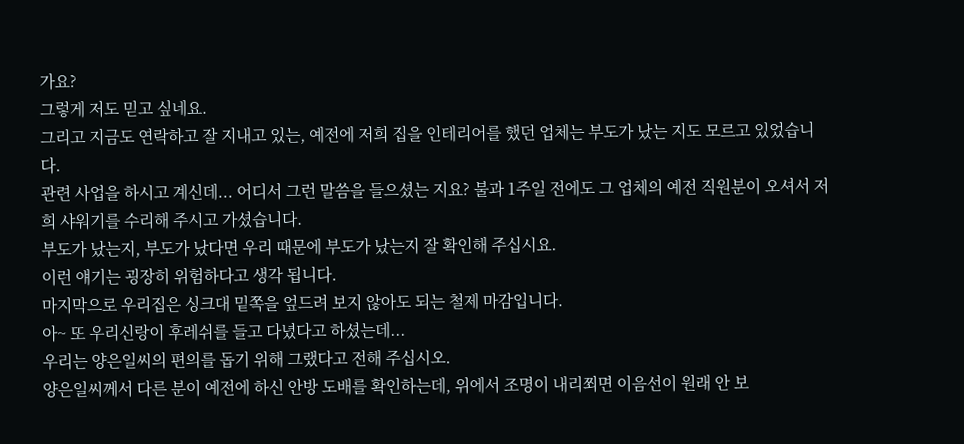가요?
그렇게 저도 믿고 싶네요.
그리고 지금도 연락하고 잘 지내고 있는, 예전에 저희 집을 인테리어를 했던 업체는 부도가 났는 지도 모르고 있었습니다.
관련 사업을 하시고 계신데... 어디서 그런 말씀을 들으셨는 지요? 불과 1주일 전에도 그 업체의 예전 직원분이 오셔서 저희 샤워기를 수리해 주시고 가셨습니다.
부도가 났는지, 부도가 났다면 우리 때문에 부도가 났는지 잘 확인해 주십시요.
이런 얘기는 굉장히 위험하다고 생각 됩니다.
마지막으로 우리집은 싱크대 밑쪽을 엎드려 보지 않아도 되는 철제 마감입니다.
아~ 또 우리신랑이 후레쉬를 들고 다녔다고 하셨는데...
우리는 양은일씨의 편의를 돕기 위해 그랬다고 전해 주십시오.
양은일씨께서 다른 분이 예전에 하신 안방 도배를 확인하는데, 위에서 조명이 내리쬐면 이음선이 원래 안 보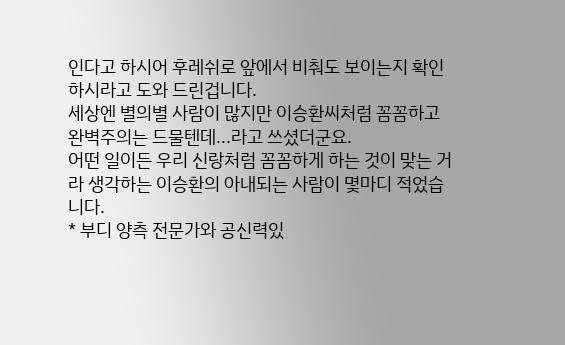인다고 하시어 후레쉬로 앞에서 비춰도 보이는지 확인하시라고 도와 드린겁니다.
세상엔 별의별 사람이 많지만 이승환씨처럼 꼼꼼하고 완벽주의는 드물텐데...라고 쓰셨더군요.
어떤 일이든 우리 신랑처럼 꼼꼼하게 하는 것이 맞는 거라 생각하는 이승환의 아내되는 사람이 몇마디 적었습니다.
* 부디 양측 전문가와 공신력있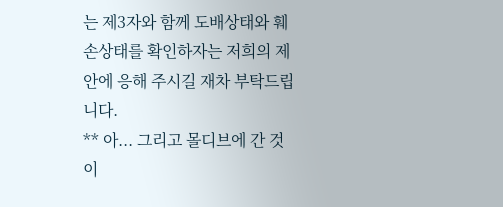는 제3자와 함께 도배상태와 훼손상태를 확인하자는 저희의 제안에 응해 주시길 재차 부탁드립니다.
** 아... 그리고 몰디브에 간 것이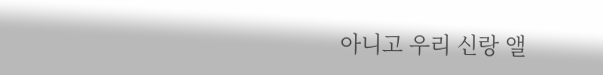아니고 우리 신랑 앨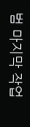범 마지막 작업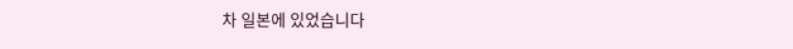차 일본에 있었습니다